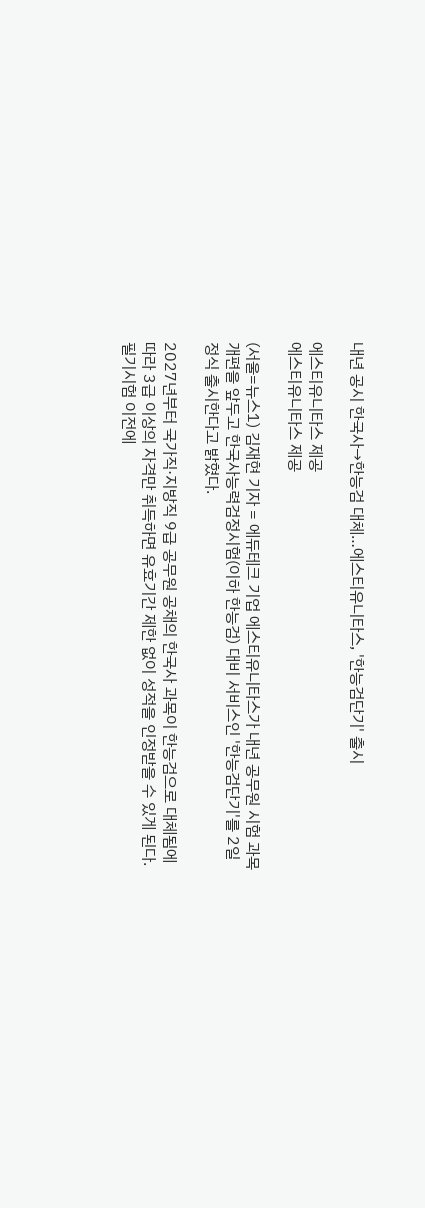내년 공시 한국사→한능검 대체…에스티유니타스, '한능검단기' 출시

에스티유니타스 제공
에스티유니타스 제공

(서울=뉴스1) 김재현 기자 = 에듀테크 기업 에스티유니타스가 내년 공무원 시험 과목 개편을 앞두고 한국사능력검정시험(이하 한능검) 대비 서비스인 '한능검단기'를 2일 정식 출시한다고 밝혔다.

2027년부터 국가직·지방직 9급 공무원 공채의 한국사 과목이 한능검으로 대체됨에 따라 3급 이상의 자격만 취득하면 유효기간 제한 없이 성적을 인정받을 수 있게 된다. 필기시험 이전에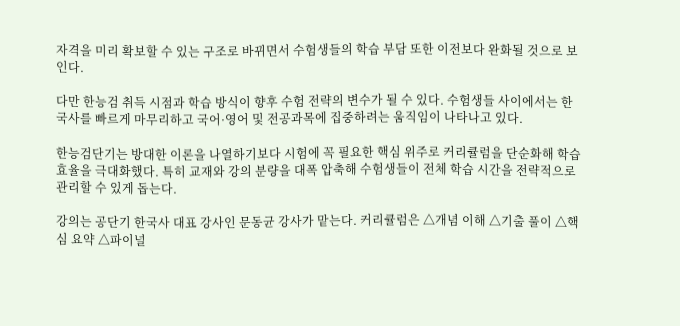자격을 미리 확보할 수 있는 구조로 바뀌면서 수험생들의 학습 부담 또한 이전보다 완화될 것으로 보인다.

다만 한능검 취득 시점과 학습 방식이 향후 수험 전략의 변수가 될 수 있다. 수험생들 사이에서는 한국사를 빠르게 마무리하고 국어·영어 및 전공과목에 집중하려는 움직임이 나타나고 있다.

한능검단기는 방대한 이론을 나열하기보다 시험에 꼭 필요한 핵심 위주로 커리큘럼을 단순화해 학습 효율을 극대화했다. 특히 교재와 강의 분량을 대폭 압축해 수험생들이 전체 학습 시간을 전략적으로 관리할 수 있게 돕는다.

강의는 공단기 한국사 대표 강사인 문동균 강사가 맡는다. 커리큘럼은 △개념 이해 △기출 풀이 △핵심 요약 △파이널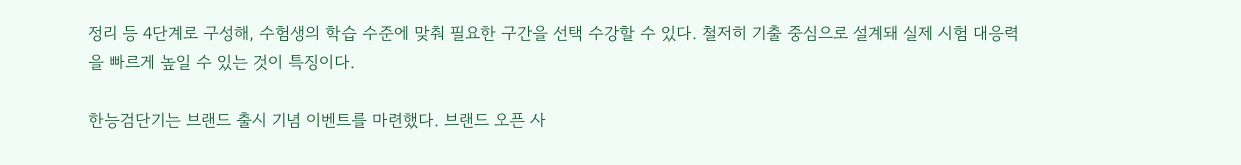정리 등 4단계로 구성해, 수험생의 학습 수준에 맞춰 필요한 구간을 선택 수강할 수 있다. 철저히 기출 중심으로 설계돼 실제 시험 대응력을 빠르게 높일 수 있는 것이 특징이다.

한능검단기는 브랜드 출시 기념 이벤트를 마련했다. 브랜드 오픈 사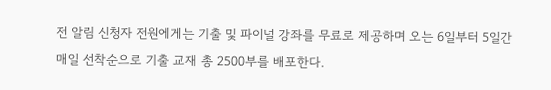전 알림 신청자 전원에게는 기출 및 파이널 강좌를 무료로 제공하며 오는 6일부터 5일간 매일 선착순으로 기출 교재 총 2500부를 배포한다.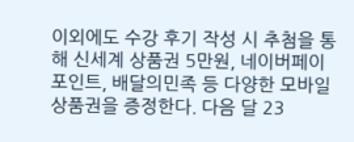이외에도 수강 후기 작성 시 추첨을 통해 신세계 상품권 5만원, 네이버페이 포인트, 배달의민족 등 다양한 모바일 상품권을 증정한다. 다음 달 23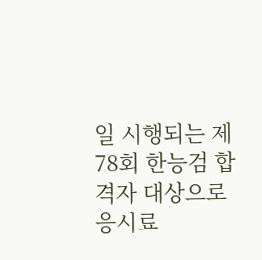일 시행되는 제78회 한능검 합격자 대상으로 응시료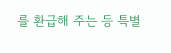를 환급해 주는 등 특별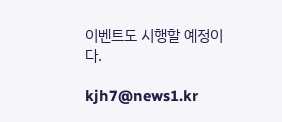이벤트도 시행할 예정이다.

kjh7@news1.kr